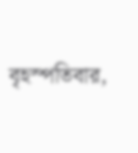বৃহস্পতিবার,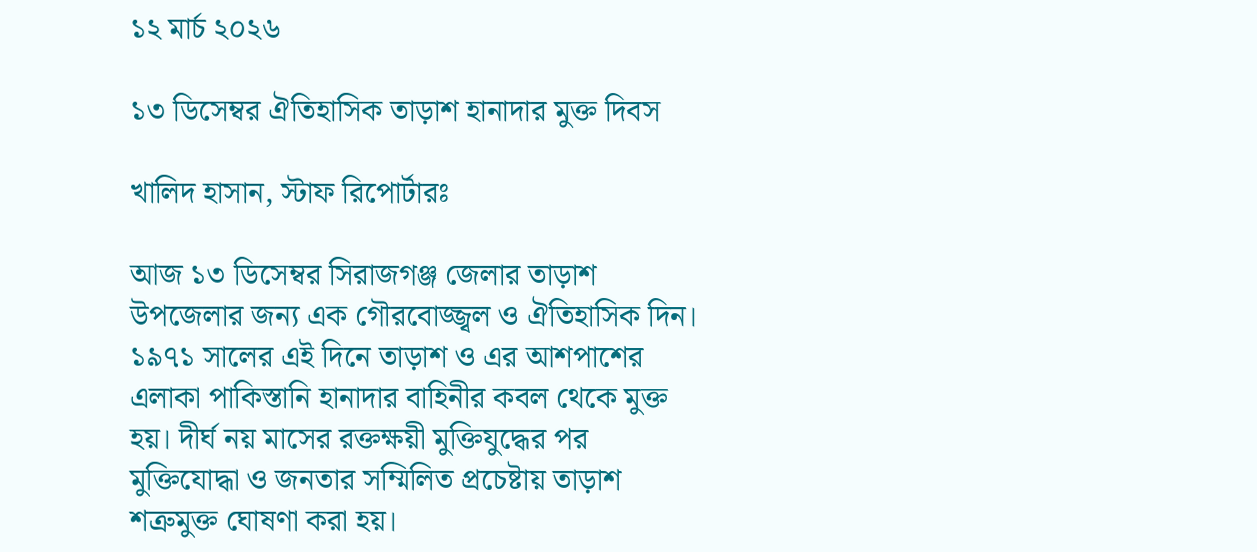১২ মার্চ ২০২৬

১৩ ডিসেম্বর ঐতিহাসিক তাড়াশ হানাদার মুক্ত দিবস

খালিদ হাসান, স্টাফ রিপোর্টারঃ

আজ ১৩ ডিসেম্বর সিরাজগঞ্জ জেলার তাড়াশ উপজেলার জন্য এক গৌরবোজ্জ্বল ও ঐতিহাসিক দিন। ১৯৭১ সালের এই দিনে তাড়াশ ও এর আশপাশের এলাকা পাকিস্তানি হানাদার বাহিনীর কবল থেকে মুক্ত হয়। দীর্ঘ নয় মাসের রক্তক্ষয়ী মুক্তিযুদ্ধের পর মুক্তিযোদ্ধা ও জনতার সম্মিলিত প্রচেষ্টায় তাড়াশ শত্রুমুক্ত ঘোষণা করা হয়।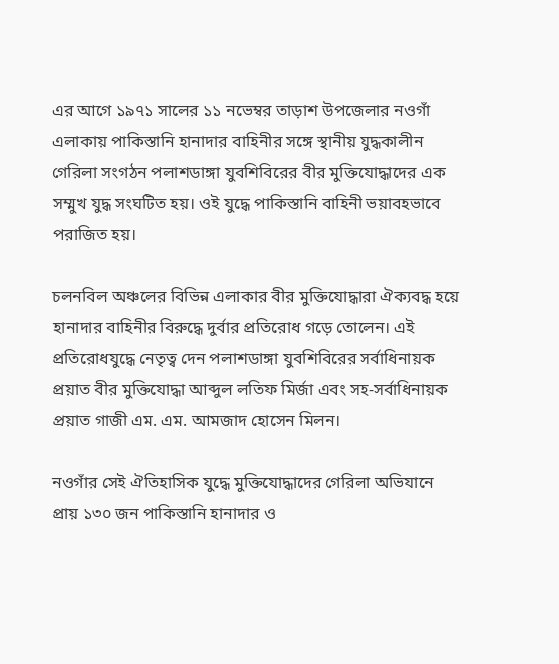এর আগে ১৯৭১ সালের ১১ নভেম্বর তাড়াশ উপজেলার নওগাঁ এলাকায় পাকিস্তানি হানাদার বাহিনীর সঙ্গে স্থানীয় যুদ্ধকালীন গেরিলা সংগঠন পলাশডাঙ্গা যুবশিবিরের বীর মুক্তিযোদ্ধাদের এক সম্মুখ যুদ্ধ সংঘটিত হয়। ওই যুদ্ধে পাকিস্তানি বাহিনী ভয়াবহভাবে পরাজিত হয়।

চলনবিল অঞ্চলের বিভিন্ন এলাকার বীর মুক্তিযোদ্ধারা ঐক্যবদ্ধ হয়ে হানাদার বাহিনীর বিরুদ্ধে দুর্বার প্রতিরোধ গড়ে তোলেন। এই প্রতিরোধযুদ্ধে নেতৃত্ব দেন পলাশডাঙ্গা যুবশিবিরের সর্বাধিনায়ক প্রয়াত বীর মুক্তিযোদ্ধা আব্দুল লতিফ মির্জা এবং সহ-সর্বাধিনায়ক প্রয়াত গাজী এম. এম. আমজাদ হোসেন মিলন।

নওগাঁর সেই ঐতিহাসিক যুদ্ধে মুক্তিযোদ্ধাদের গেরিলা অভিযানে প্রায় ১৩০ জন পাকিস্তানি হানাদার ও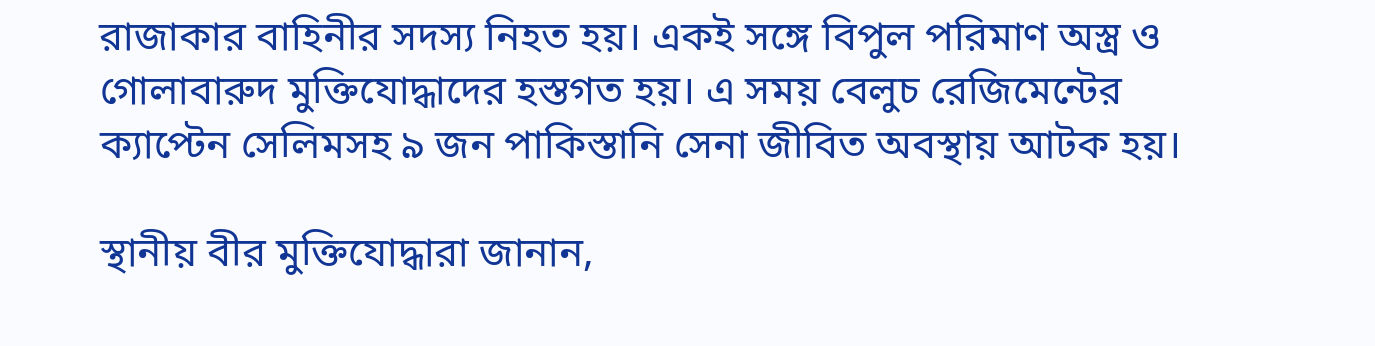রাজাকার বাহিনীর সদস্য নিহত হয়। একই সঙ্গে বিপুল পরিমাণ অস্ত্র ও গোলাবারুদ মুক্তিযোদ্ধাদের হস্তগত হয়। এ সময় বেলুচ রেজিমেন্টের ক্যাপ্টেন সেলিমসহ ৯ জন পাকিস্তানি সেনা জীবিত অবস্থায় আটক হয়।

স্থানীয় বীর মুক্তিযোদ্ধারা জানান,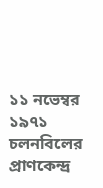১১ নভেম্বর ১৯৭১ চলনবিলের প্রাণকেন্দ্র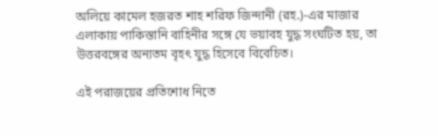অলিয়ে কামেল হজরত শাহ শরিফ জিন্দানী (রহ.)-এর মাজার এলাকায় পাকিস্তানি বাহিনীর সঙ্গে যে ভয়াবহ যুদ্ধ সংঘটিত হয়, তা উত্তরবঙ্গের অন্যতম বৃহৎ যুদ্ধ হিসেবে বিবেচিত।

এই পরাজয়ের প্রতিশোধ নিতে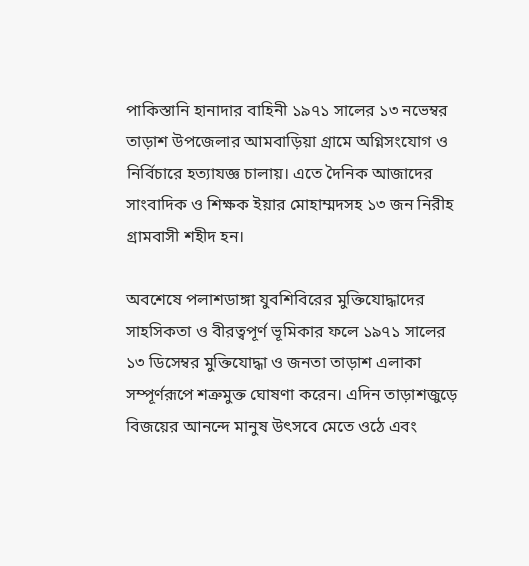পাকিস্তানি হানাদার বাহিনী ১৯৭১ সালের ১৩ নভেম্বর তাড়াশ উপজেলার আমবাড়িয়া গ্রামে অগ্নিসংযোগ ও নির্বিচারে হত্যাযজ্ঞ চালায়। এতে দৈনিক আজাদের সাংবাদিক ও শিক্ষক ইয়ার মোহাম্মদসহ ১৩ জন নিরীহ গ্রামবাসী শহীদ হন।

অবশেষে পলাশডাঙ্গা যুবশিবিরের মুক্তিযোদ্ধাদের সাহসিকতা ও বীরত্বপূর্ণ ভূমিকার ফলে ১৯৭১ সালের ১৩ ডিসেম্বর মুক্তিযোদ্ধা ও জনতা তাড়াশ এলাকা সম্পূর্ণরূপে শত্রুমুক্ত ঘোষণা করেন। এদিন তাড়াশজুড়ে বিজয়ের আনন্দে মানুষ উৎসবে মেতে ওঠে এবং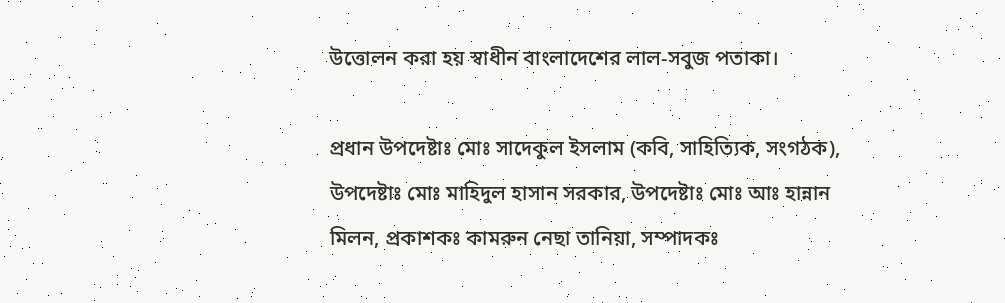উত্তোলন করা হয় স্বাধীন বাংলাদেশের লাল-সবুজ পতাকা।

প্রধান উপদেষ্টাঃ মোঃ সাদেকুল ইসলাম (কবি, সাহিত্যিক, সংগঠক), উপদেষ্টাঃ মোঃ মাহিদুল হাসান সরকার, উপদেষ্টাঃ মোঃ আঃ হান্নান মিলন, প্রকাশকঃ কামরুন নেছা তানিয়া, সম্পাদকঃ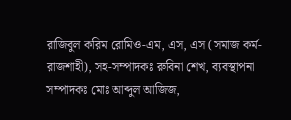রাজিবুল করিম রোমিও-এম, এস, এস (সমাজ কর্ম-রাজশাহী), সহ-সম্পাদকঃ রুবিনা শেখ, ব্যবস্থাপনা সম্পাদকঃ মোঃ আব্দুল আজিজ,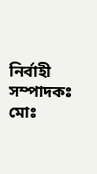নির্বাহী সম্পাদকঃ মোঃ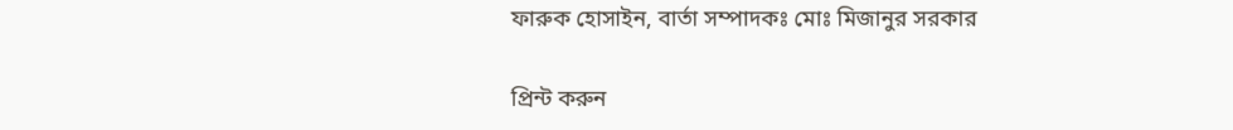ফারুক হোসাইন, বার্তা সম্পাদকঃ মোঃ মিজানুর সরকার

প্রিন্ট করুন